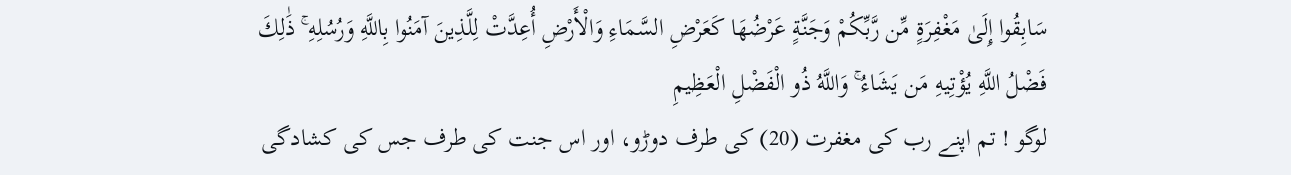سَابِقُوا إِلَىٰ مَغْفِرَةٍ مِّن رَّبِّكُمْ وَجَنَّةٍ عَرْضُهَا كَعَرْضِ السَّمَاءِ وَالْأَرْضِ أُعِدَّتْ لِلَّذِينَ آمَنُوا بِاللَّهِ وَرُسُلِهِ ۚ ذَٰلِكَ فَضْلُ اللَّهِ يُؤْتِيهِ مَن يَشَاءُ ۚ وَاللَّهُ ذُو الْفَضْلِ الْعَظِيمِ
لوگو ! تم اپنے رب کی مغفرت (20) کی طرف دوڑو، اور اس جنت کی طرف جس کی کشادگی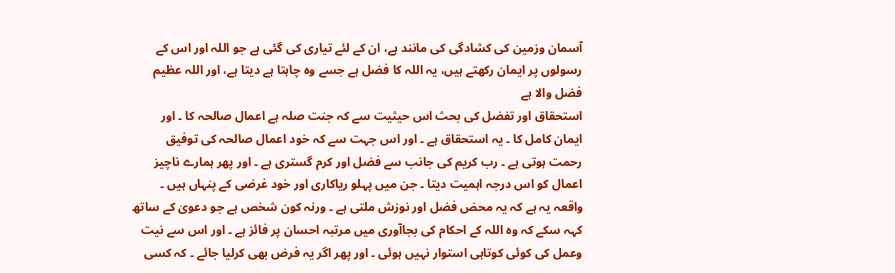آسمان وزمین کی کشادگی کی مانند ہے، ان کے لئے تیاری کی گئی ہے جو اللہ اور اس کے رسولوں پر ایمان رکھتے ہیں، یہ اللہ کا فضل ہے جسے وہ چاہتا ہے دیتا ہے، اور اللہ عظیم فضل والا ہے
استحقاق اور تفضل کی بحث اس حیثیت سے کہ جنت صلہ ہے اعمال صالحہ کا ۔ اور ایمان کامل کا ۔ یہ استحقاق ہے ۔ اور اس جہت سے کہ خود اعمال صالحہ کی توفیق رحمت ہوتی ہے ۔ رب کریم کی جانب سے فضل اور کرم گستری ہے ۔ اور پھر ہمارے ناچیز اعمال کو اس درجہ اہمیت دیتا ۔ جن میں پہلو ریاکاری اور خود غرضی کے پنہاں ہیں ۔ واقعہ یہ ہے کہ یہ محض فضل اور نوزش ملتی ہے ۔ ورنہ کون شخص ہے جو دعویٰ کے ساتھ کہہ سکے کہ وہ اللہ کے احکام کی بجاآوری میں مرتبہ احسان پر فائز ہے ۔ اور اس سے نیت وعمل کی کوئی کوتاہی استوار نہیں ہوئی ۔ اور پھر اگر یہ فرض بھی کرلیا جائے ۔ کہ کسی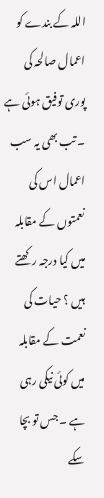اللہ کے بندے کو اعمال صالحہ کی پوری توفیق ہوئی ہے ۔ تب بھی یہ سب اعمال اس کی نعمتوں کے مقابلہ میں کیا درجہ رکھتے ہیں ؟ حیات کی نعمت کے مقابلہ میں کوئی نیکی رہی ہے ۔ جس تو بچا سکے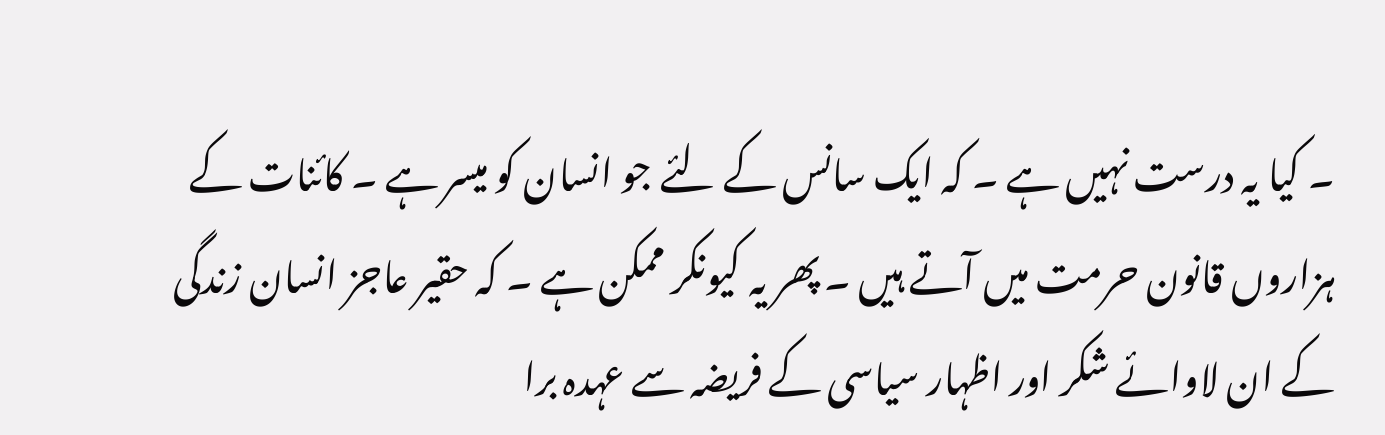۔ کیا یہ درست نہیں ہے ۔ کہ ایک سانس کے لئے جو انسان کو میسر ہے ۔ کائنات کے ہزاروں قانون حرمت میں آتے ہیں ۔ پھر یہ کیونکر ممکن ہے ۔ کہ حقیر عاجز انسان زندگی کے ان لاوائے شکر اور اظہار سیاسی کے فریضہ سے عہدہ برا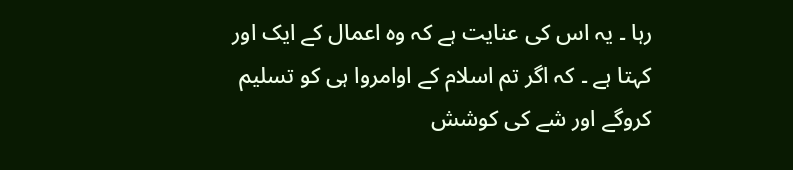رہا ۔ یہ اس کی عنایت ہے کہ وہ اعمال کے ایک اور کہتا ہے ۔ کہ اگر تم اسلام کے اوامروا ہی کو تسلیم کروگے اور شے کی کوشش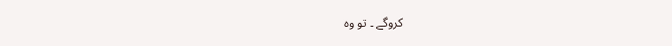کروگے ۔ تو وہ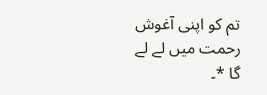تم کو اپنی آغوش رحمت میں لے لے گا *۔